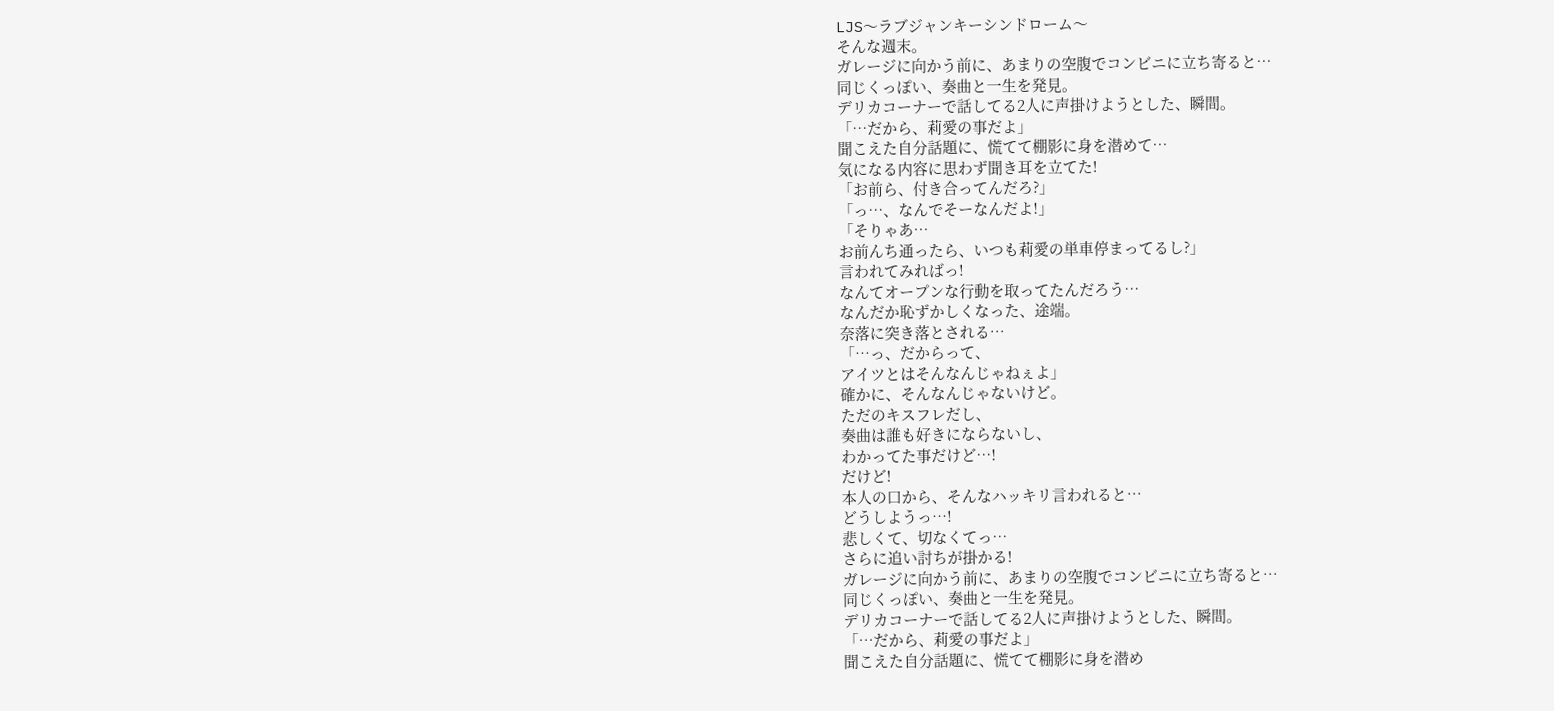LJS〜ラブジャンキーシンドローム〜
そんな週末。
ガレージに向かう前に、あまりの空腹でコンビニに立ち寄ると…
同じくっぽい、奏曲と一生を発見。
デリカコーナーで話してる2人に声掛けようとした、瞬間。
「…だから、莉愛の事だよ」
聞こえた自分話題に、慌てて棚影に身を潜めて…
気になる内容に思わず聞き耳を立てた!
「お前ら、付き合ってんだろ?」
「っ…、なんでそーなんだよ!」
「そりゃあ…
お前んち通ったら、いつも莉愛の単車停まってるし?」
言われてみればっ!
なんてオープンな行動を取ってたんだろう…
なんだか恥ずかしくなった、途端。
奈落に突き落とされる…
「…っ、だからって、
アイツとはそんなんじゃねぇよ」
確かに、そんなんじゃないけど。
ただのキスフレだし、
奏曲は誰も好きにならないし、
わかってた事だけど…!
だけど!
本人の口から、そんなハッキリ言われると…
どうしようっ…!
悲しくて、切なくてっ…
さらに追い討ちが掛かる!
ガレージに向かう前に、あまりの空腹でコンビニに立ち寄ると…
同じくっぽい、奏曲と一生を発見。
デリカコーナーで話してる2人に声掛けようとした、瞬間。
「…だから、莉愛の事だよ」
聞こえた自分話題に、慌てて棚影に身を潜め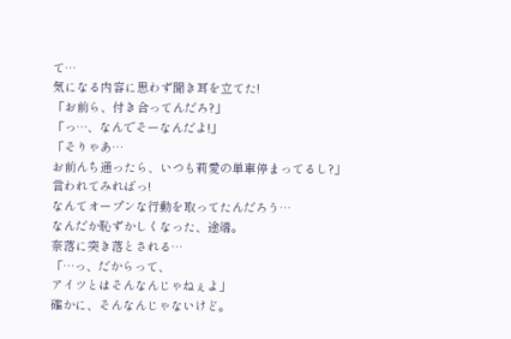て…
気になる内容に思わず聞き耳を立てた!
「お前ら、付き合ってんだろ?」
「っ…、なんでそーなんだよ!」
「そりゃあ…
お前んち通ったら、いつも莉愛の単車停まってるし?」
言われてみればっ!
なんてオープンな行動を取ってたんだろう…
なんだか恥ずかしくなった、途端。
奈落に突き落とされる…
「…っ、だからって、
アイツとはそんなんじゃねぇよ」
確かに、そんなんじゃないけど。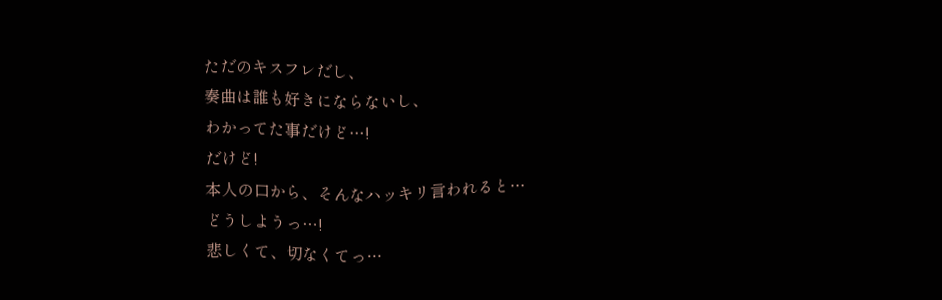ただのキスフレだし、
奏曲は誰も好きにならないし、
わかってた事だけど…!
だけど!
本人の口から、そんなハッキリ言われると…
どうしようっ…!
悲しくて、切なくてっ…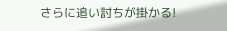さらに追い討ちが掛かる!